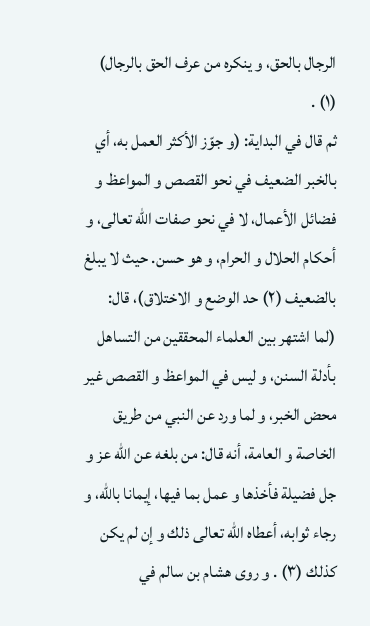الرجال بالحق، و ينكره من عرف الحق بالرجال) (١) .
ثم قال في البداية: (و جوّز الأكثر العمل به، أي بالخبر الضعيف في نحو القصص و المواعظ و فضائل الأعمال، لا في نحو صفات اللّه تعالى، و أحكام الحلال و الحرام، و هو حسن. حيث لا يبلغ بالضعيف (٢) حد الوضع و الاختلاق)، قال: (لما اشتهر بين العلماء المحققين من التساهل بأدلة السنن، و ليس في المواعظ و القصص غير محض الخبر، و لما ورد عن النبي من طريق الخاصة و العامة، أنه قال: من بلغه عن اللّه عز و جل فضيلة فأخذها و عمل بما فيها، إيمانا باللّه، و رجاء ثوابه، أعطاه اللّه تعالى ذلك و إن لم يكن كذلك (٣) . و روى هشام بن سالم في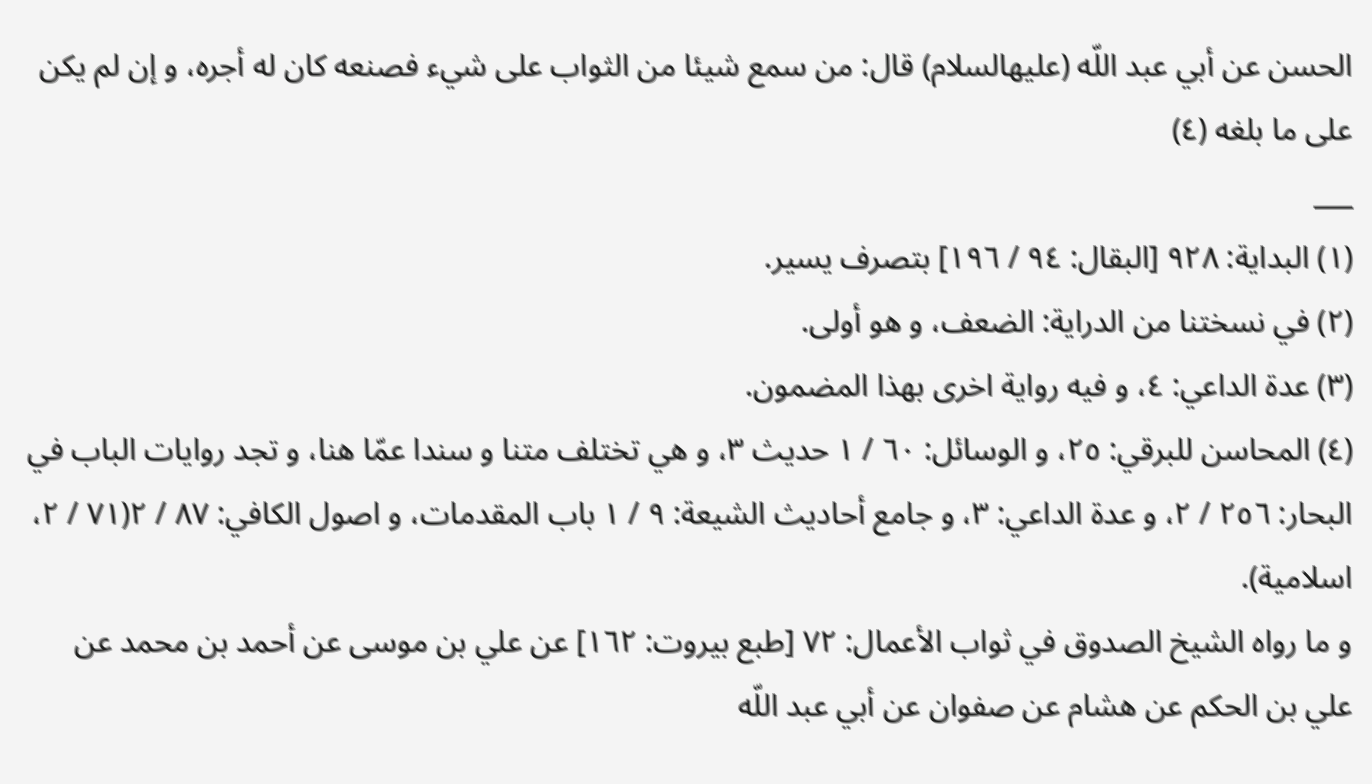الحسن عن أبي عبد اللّه (عليهالسلام) قال: من سمع شيئا من الثواب على شيء فصنعه كان له أجره، و إن لم يكن على ما بلغه (٤)
___
(١) البداية: ٩٢٨ [البقال: ٩٤ / ١٩٦] بتصرف يسير.
(٢) في نسختنا من الدراية: الضعف، و هو أولى.
(٣) عدة الداعي: ٤، و فيه رواية اخرى بهذا المضمون.
(٤) المحاسن للبرقي: ٢٥، و الوسائل: ٦٠ / ١ حديث ٣، و هي تختلف متنا و سندا عمّا هنا، و تجد روايات الباب في البحار: ٢٥٦ / ٢، و عدة الداعي: ٣، و جامع أحاديث الشيعة: ٩ / ١ باب المقدمات، و اصول الكافي: ٨٧ / ٢(٧١ / ٢، اسلامية).
و ما رواه الشيخ الصدوق في ثواب الأعمال: ٧٢ [طبع بيروت: ١٦٢] عن علي بن موسى عن أحمد بن محمد عن علي بن الحكم عن هشام عن صفوان عن أبي عبد اللّه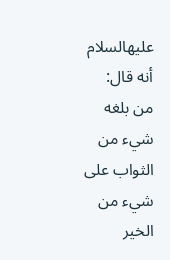عليهالسلام أنه قال: من بلغه شيء من الثواب على شيء من الخير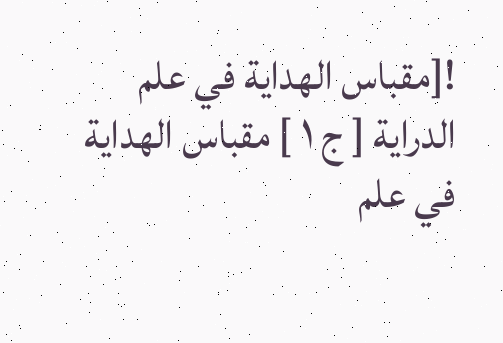![مقباس الهداية في علم الدراية [ ج ١ ] مقباس الهداية في علم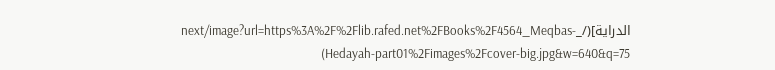الدراية](/_next/image?url=https%3A%2F%2Flib.rafed.net%2FBooks%2F4564_Meqbas-Hedayah-part01%2Fimages%2Fcover-big.jpg&w=640&q=75)